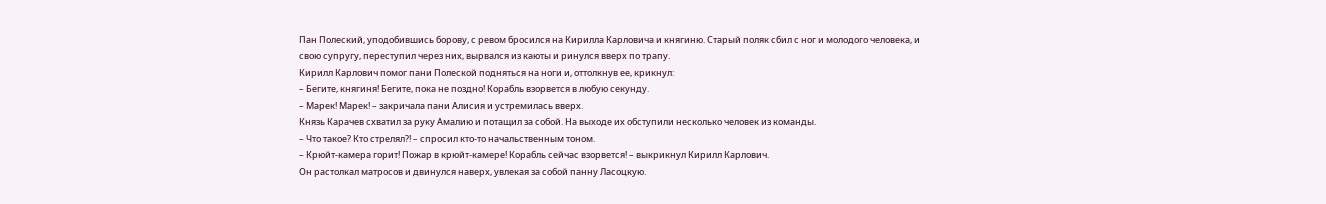Пан Полеский, уподобившись борову, с ревом бросился на Кирилла Карловича и княгиню. Старый поляк сбил с ног и молодого человека, и свою супругу, переступил через них, вырвался из каюты и ринулся вверх по трапу.
Кирилл Карлович помог пани Полеской подняться на ноги и, оттолкнув ее, крикнул:
– Бегите, княгиня! Бегите, пока не поздно! Корабль взорвется в любую секунду.
– Марек! Марек! – закричала пани Алисия и устремилась вверх.
Князь Карачев схватил за руку Амалию и потащил за собой. На выходе их обступили несколько человек из команды.
– Что такое? Кто стрелял?! – спросил кто-то начальственным тоном.
– Крюйт-камера горит! Пожар в крюйт-камере! Корабль сейчас взорвется! – выкрикнул Кирилл Карлович.
Он растолкал матросов и двинулся наверх, увлекая за собой панну Ласоцкую.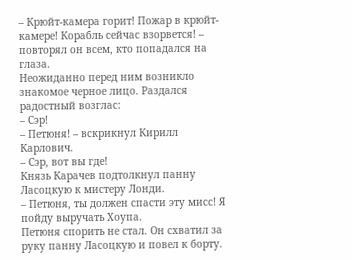– Крюйт-камера горит! Пожар в крюйт-камере! Корабль сейчас взорвется! – повторял он всем, кто попадался на глаза.
Неожиданно перед ним возникло знакомое черное лицо. Раздался радостный возглас:
– Сэр!
– Петюня! – вскрикнул Кирилл Карлович.
– Сэр, вот вы где!
Князь Карачев подтолкнул панну Ласоцкую к мистеру Лонди.
– Петюня, ты должен спасти эту мисс! Я пойду выручать Хоупа.
Петюня спорить не стал. Он схватил за руку панну Ласоцкую и повел к борту.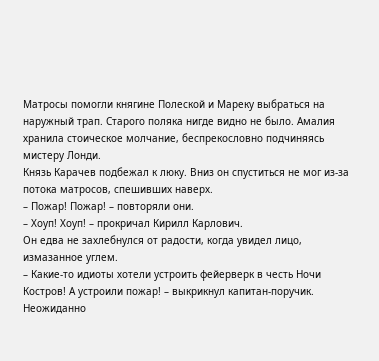Матросы помогли княгине Полеской и Мареку выбраться на наружный трап. Старого поляка нигде видно не было. Амалия хранила стоическое молчание, беспрекословно подчиняясь мистеру Лонди.
Князь Карачев подбежал к люку. Вниз он спуститься не мог из-за потока матросов, спешивших наверх.
– Пожар! Пожар! – повторяли они.
– Хоуп! Хоуп! – прокричал Кирилл Карлович.
Он едва не захлебнулся от радости, когда увидел лицо, измазанное углем.
– Какие-то идиоты хотели устроить фейерверк в честь Ночи Костров! А устроили пожар! – выкрикнул капитан-поручик.
Неожиданно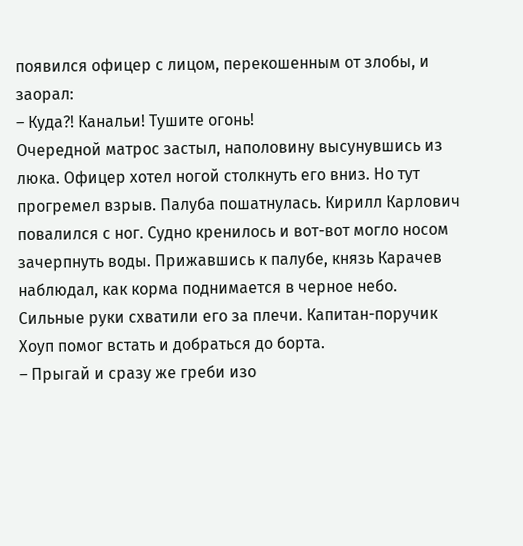появился офицер с лицом, перекошенным от злобы, и заорал:
– Куда?! Канальи! Тушите огонь!
Очередной матрос застыл, наполовину высунувшись из люка. Офицер хотел ногой столкнуть его вниз. Но тут прогремел взрыв. Палуба пошатнулась. Кирилл Карлович повалился с ног. Судно кренилось и вот-вот могло носом зачерпнуть воды. Прижавшись к палубе, князь Карачев наблюдал, как корма поднимается в черное небо.
Сильные руки схватили его за плечи. Капитан-поручик Хоуп помог встать и добраться до борта.
– Прыгай и сразу же греби изо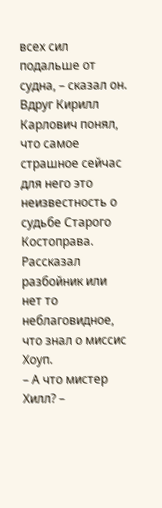всех сил подальше от судна, – сказал он.
Вдруг Кирилл Карлович понял, что самое страшное сейчас для него это неизвестность о судьбе Старого Костоправа. Рассказал разбойник или нет то неблаговидное, что знал о миссис Хоуп.
– А что мистер Хилл? –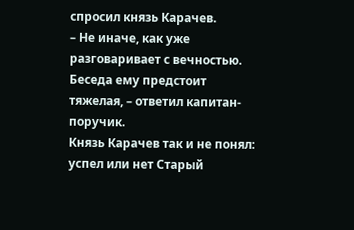спросил князь Карачев.
– Не иначе, как уже разговаривает с вечностью. Беседа ему предстоит тяжелая, – ответил капитан-поручик.
Князь Карачев так и не понял: успел или нет Старый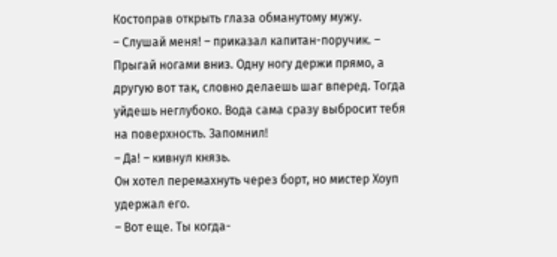Костоправ открыть глаза обманутому мужу.
– Слушай меня! – приказал капитан-поручик. – Прыгай ногами вниз. Одну ногу держи прямо, а другую вот так, словно делаешь шаг вперед. Тогда уйдешь неглубоко. Вода сама сразу выбросит тебя на поверхность. Запомнил!
– Да! – кивнул князь.
Он хотел перемахнуть через борт, но мистер Хоуп удержал его.
– Вот еще. Ты когда-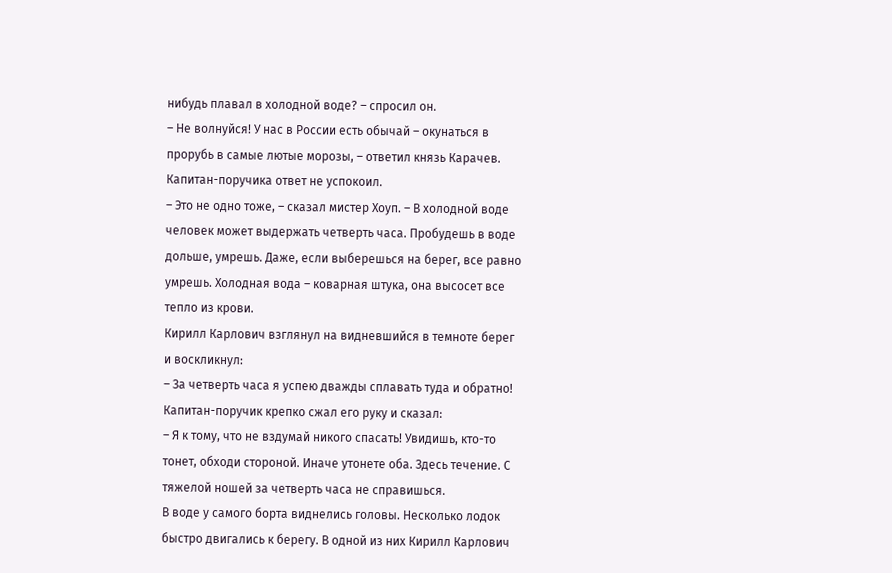нибудь плавал в холодной воде? – спросил он.
– Не волнуйся! У нас в России есть обычай – окунаться в прорубь в самые лютые морозы, – ответил князь Карачев.
Капитан-поручика ответ не успокоил.
– Это не одно тоже, – сказал мистер Хоуп. – В холодной воде человек может выдержать четверть часа. Пробудешь в воде дольше, умрешь. Даже, если выберешься на берег, все равно умрешь. Холодная вода – коварная штука, она высосет все тепло из крови.
Кирилл Карлович взглянул на видневшийся в темноте берег и воскликнул:
– За четверть часа я успею дважды сплавать туда и обратно!
Капитан-поручик крепко сжал его руку и сказал:
– Я к тому, что не вздумай никого спасать! Увидишь, кто-то тонет, обходи стороной. Иначе утонете оба. Здесь течение. С тяжелой ношей за четверть часа не справишься.
В воде у самого борта виднелись головы. Несколько лодок быстро двигались к берегу. В одной из них Кирилл Карлович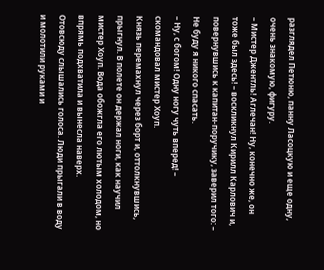разглядел Петюню, панну Ласоцкую и еще одну, очень знакомую, фигуру.
– Мистер Джентль! Аглечан! Ну, конечно же, он тоже был здесь! – воскликнул Кирилл Карлович и, повернувшись к капитан-поручику, заверил того: – Не буду я никого спасать.
– Ну, с богом! Одну ногу чуть вперед! – скомандовал мистер Хоуп.
Князь перемахнул через борт и, оттолкнувшись, прыгнул. В полете он держал ноги, как научил мистер Хоуп. Вода обожгла его лютым холодом, но впрямь подхватила и вынесла наверх.
Отовсюду слышались голоса. Люди прыгали в воду и молотили руками и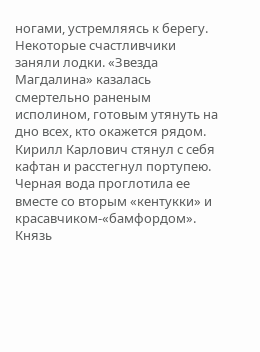ногами, устремляясь к берегу. Некоторые счастливчики заняли лодки. «Звезда Магдалина» казалась смертельно раненым исполином, готовым утянуть на дно всех, кто окажется рядом.
Кирилл Карлович стянул с себя кафтан и расстегнул портупею. Черная вода проглотила ее вместе со вторым «кентукки» и красавчиком-«бамфордом». Князь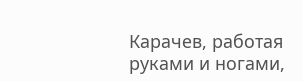Карачев, работая руками и ногами,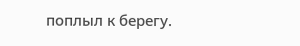поплыл к берегу.